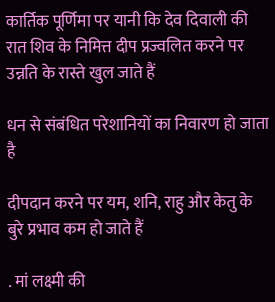कार्तिक पूर्णिमा पर यानी कि देव दिवाली की रात शिव के निमित्त दीप प्रज्वलित करने पर उन्नति के रास्ते खुल जाते हैं

धन से संबंधित परेशानियों का निवारण हो जाता है

दीपदान करने पर यम, शनि, राहु और केतु के बुरे प्रभाव कम हो जाते हैं

. मां लक्ष्मी की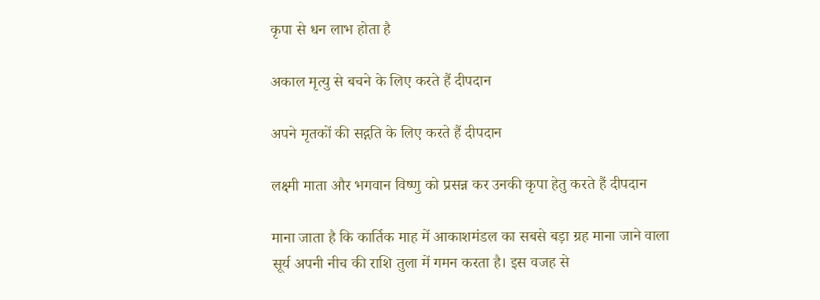कृपा से धन लाभ होता है

अकाल मृत्यु से बचने के लिए करते हैं दीपदान

अपने मृ‍तकों की सद्गति के लिए करते हैं दीपदान

लक्ष्मी माता और भगवान विष्णु को प्रसन्न कर उनकी कृपा हेतु करते हैं दीपदान

माना जाता है कि कार्तिक माह में आकाशमंडल का सबसे बड़ा ग्रह माना जाने वाला सूर्य अपनी नीच की राशि तुला में गमन करता है। इस वजह से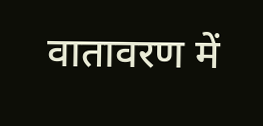वातावरण में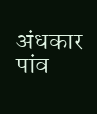अंधकार पांव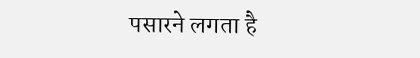पसारने लगता है